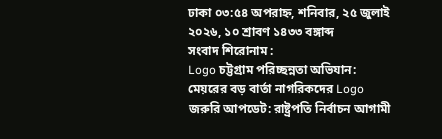ঢাকা ০৩:৫৪ অপরাহ্ন, শনিবার, ২৫ জুলাই ২০২৬, ১০ শ্রাবণ ১৪৩৩ বঙ্গাব্দ
সংবাদ শিরোনাম :
Logo চট্টগ্রাম পরিচ্ছন্নতা অভিযান: মেয়রের বড় বার্তা নাগরিকদের Logo জরুরি আপডেট: রাষ্ট্রপতি নির্বাচন আগামী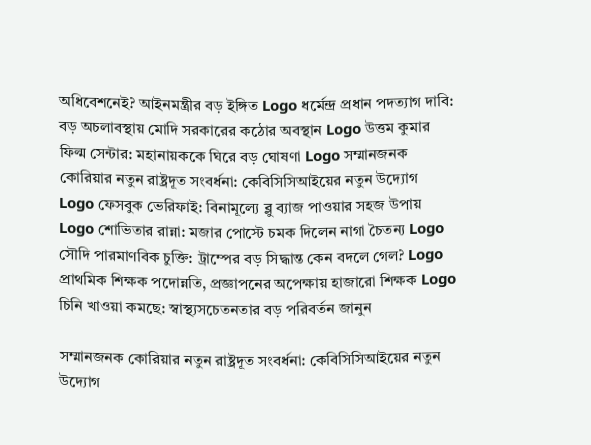অধিবেশনেই? আইনমন্ত্রীর বড় ইঙ্গিত Logo ধর্মেন্দ্র প্রধান পদত্যাগ দাবি: বড় অচলাবস্থায় মোদি সরকারের কঠোর অবস্থান Logo উত্তম কুমার ফিল্ম সেন্টার: মহানায়ককে ঘিরে বড় ঘোষণা Logo সম্মানজনক কোরিয়ার নতুন রাষ্ট্রদূত সংবর্ধনা: কেবিসিসিআইয়ের নতুন উদ্যোগ Logo ফেসবুক ভেরিফাই: বিনামূল্যে ব্লু ব্যাজ পাওয়ার সহজ উপায় Logo শোভিতার রান্না: মজার পোস্টে চমক দিলেন নাগা চৈতন্য Logo সৌদি পারমাণবিক চুক্তি: ট্রাম্পের বড় সিদ্ধান্ত কেন বদলে গেল? Logo প্রাথমিক শিক্ষক পদোন্নতি, প্রজ্ঞাপনের অপেক্ষায় হাজারো শিক্ষক Logo চিনি খাওয়া কমছে: স্বাস্থ্যসচেতনতার বড় পরিবর্তন জানুন

সম্মানজনক কোরিয়ার নতুন রাষ্ট্রদূত সংবর্ধনা: কেবিসিসিআইয়ের নতুন উদ্যোগ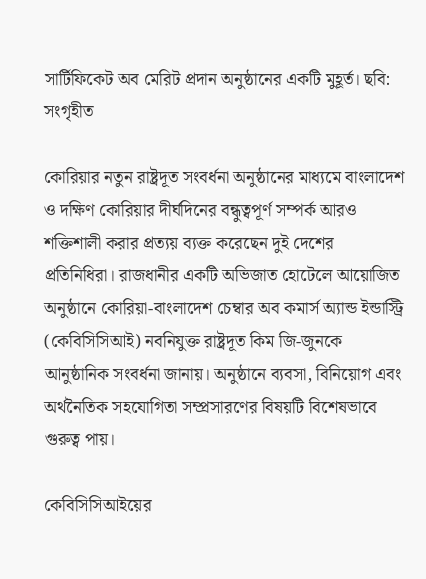সার্টিফিকেট অব মেরিট প্রদান অনুষ্ঠানের একটি মুহূর্ত। ছবি: সংগৃহীত

কোরিয়ার নতুন রাষ্ট্রদূত সংবর্ধনা অনুষ্ঠানের মাধ্যমে বাংলাদেশ ও দক্ষিণ কোরিয়ার দীর্ঘদিনের বন্ধুত্বপূর্ণ সম্পর্ক আরও শক্তিশালী করার প্রত্যয় ব্যক্ত করেছেন দুই দেশের প্রতিনিধিরা। রাজধানীর একটি অভিজাত হোটেলে আয়োজিত অনুষ্ঠানে কোরিয়া-বাংলাদেশ চেম্বার অব কমার্স অ্যান্ড ইন্ডাস্ট্রি (কেবিসিসিআই) নবনিযুক্ত রাষ্ট্রদূত কিম জি-জুনকে আনুষ্ঠানিক সংবর্ধনা জানায়। অনুষ্ঠানে ব্যবসা, বিনিয়োগ এবং অর্থনৈতিক সহযোগিতা সম্প্রসারণের বিষয়টি বিশেষভাবে গুরুত্ব পায়।

কেবিসিসিআইয়ের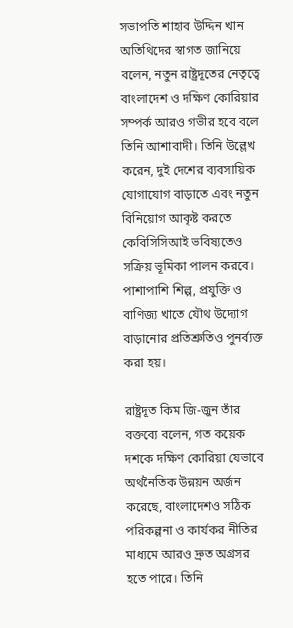সভাপতি শাহাব উদ্দিন খান অতিথিদের স্বাগত জানিয়ে বলেন, নতুন রাষ্ট্রদূতের নেতৃত্বে বাংলাদেশ ও দক্ষিণ কোরিয়ার সম্পর্ক আরও গভীর হবে বলে তিনি আশাবাদী। তিনি উল্লেখ করেন, দুই দেশের ব্যবসায়িক যোগাযোগ বাড়াতে এবং নতুন বিনিয়োগ আকৃষ্ট করতে কেবিসিসিআই ভবিষ্যতেও সক্রিয় ভূমিকা পালন করবে। পাশাপাশি শিল্প, প্রযুক্তি ও বাণিজ্য খাতে যৌথ উদ্যোগ বাড়ানোর প্রতিশ্রুতিও পুনর্ব্যক্ত করা হয়।

রাষ্ট্রদূত কিম জি-জুন তাঁর বক্তব্যে বলেন, গত কয়েক দশকে দক্ষিণ কোরিয়া যেভাবে অর্থনৈতিক উন্নয়ন অর্জন করেছে, বাংলাদেশও সঠিক পরিকল্পনা ও কার্যকর নীতির মাধ্যমে আরও দ্রুত অগ্রসর হতে পারে। তিনি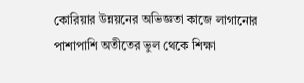কোরিয়ার উন্নয়নের অভিজ্ঞতা কাজে লাগানোর পাশাপাশি অতীতের ভুল থেকে শিক্ষা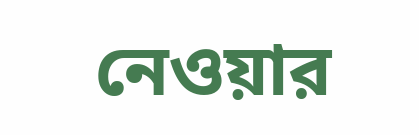নেওয়ার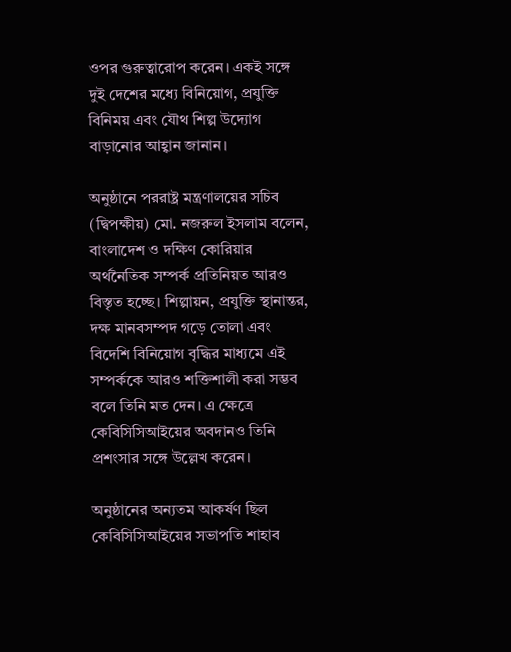ওপর গুরুত্বারোপ করেন। একই সঙ্গে দুই দেশের মধ্যে বিনিয়োগ, প্রযুক্তি বিনিময় এবং যৌথ শিল্প উদ্যোগ বাড়ানোর আহ্বান জানান।

অনুষ্ঠানে পররাষ্ট্র মন্ত্রণালয়ের সচিব (দ্বিপক্ষীয়) মো. নজরুল ইসলাম বলেন, বাংলাদেশ ও দক্ষিণ কোরিয়ার অর্থনৈতিক সম্পর্ক প্রতিনিয়ত আরও বিস্তৃত হচ্ছে। শিল্পায়ন, প্রযুক্তি স্থানান্তর, দক্ষ মানবসম্পদ গড়ে তোলা এবং বিদেশি বিনিয়োগ বৃদ্ধির মাধ্যমে এই সম্পর্ককে আরও শক্তিশালী করা সম্ভব বলে তিনি মত দেন। এ ক্ষেত্রে কেবিসিসিআইয়ের অবদানও তিনি প্রশংসার সঙ্গে উল্লেখ করেন।

অনুষ্ঠানের অন্যতম আকর্ষণ ছিল কেবিসিসিআইয়ের সভাপতি শাহাব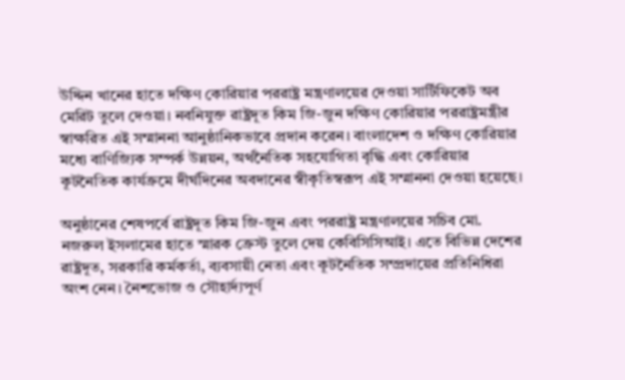উদ্দিন খানের হাতে দক্ষিণ কোরিয়ার পররাষ্ট্র মন্ত্রণালয়ের দেওয়া সার্টিফিকেট অব মেরিট তুলে দেওয়া। নবনিযুক্ত রাষ্ট্রদূত কিম জি-জুন দক্ষিণ কোরিয়ার পররাষ্ট্রমন্ত্রীর স্বাক্ষরিত এই সম্মাননা আনুষ্ঠানিকভাবে প্রদান করেন। বাংলাদেশ ও দক্ষিণ কোরিয়ার মধ্যে বাণিজ্যিক সম্পর্ক উন্নয়ন, অর্থনৈতিক সহযোগিতা বৃদ্ধি এবং কোরিয়ার কূটনৈতিক কার্যক্রমে দীর্ঘদিনের অবদানের স্বীকৃতিস্বরূপ এই সম্মাননা দেওয়া হয়েছে।

অনুষ্ঠানের শেষপর্বে রাষ্ট্রদূত কিম জি-জুন এবং পররাষ্ট্র মন্ত্রণালয়ের সচিব মো. নজরুল ইসলামের হাতে স্মারক ক্রেস্ট তুলে দেয় কেবিসিসিআই। এতে বিভিন্ন দেশের রাষ্ট্রদূত, সরকারি কর্মকর্তা, ব্যবসায়ী নেতা এবং কূটনৈতিক সম্প্রদায়ের প্রতিনিধিরা অংশ নেন। নৈশভোজ ও সৌহার্দ্যপূর্ণ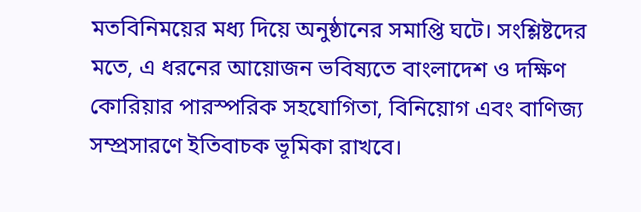মতবিনিময়ের মধ্য দিয়ে অনুষ্ঠানের সমাপ্তি ঘটে। সংশ্লিষ্টদের মতে, এ ধরনের আয়োজন ভবিষ্যতে বাংলাদেশ ও দক্ষিণ কোরিয়ার পারস্পরিক সহযোগিতা, বিনিয়োগ এবং বাণিজ্য সম্প্রসারণে ইতিবাচক ভূমিকা রাখবে।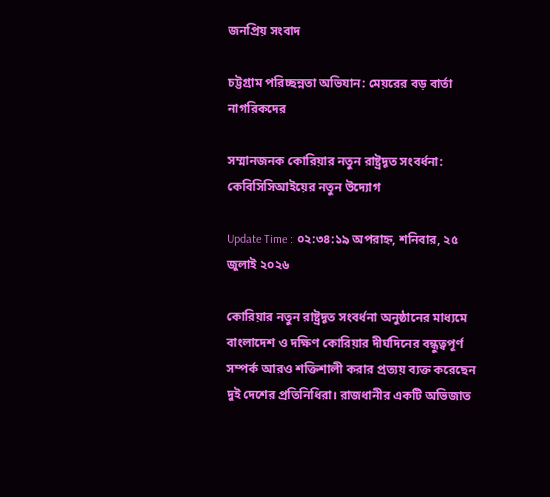জনপ্রিয় সংবাদ

চট্টগ্রাম পরিচ্ছন্নতা অভিযান: মেয়রের বড় বার্তা নাগরিকদের

সম্মানজনক কোরিয়ার নতুন রাষ্ট্রদূত সংবর্ধনা: কেবিসিসিআইয়ের নতুন উদ্যোগ

Update Time : ০২:৩৪:১৯ অপরাহ্ন, শনিবার, ২৫ জুলাই ২০২৬

কোরিয়ার নতুন রাষ্ট্রদূত সংবর্ধনা অনুষ্ঠানের মাধ্যমে বাংলাদেশ ও দক্ষিণ কোরিয়ার দীর্ঘদিনের বন্ধুত্বপূর্ণ সম্পর্ক আরও শক্তিশালী করার প্রত্যয় ব্যক্ত করেছেন দুই দেশের প্রতিনিধিরা। রাজধানীর একটি অভিজাত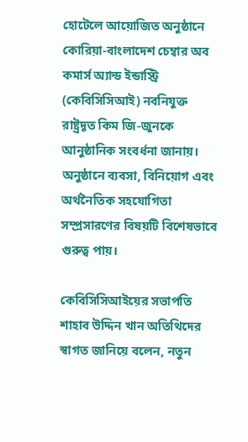হোটেলে আয়োজিত অনুষ্ঠানে কোরিয়া-বাংলাদেশ চেম্বার অব কমার্স অ্যান্ড ইন্ডাস্ট্রি (কেবিসিসিআই) নবনিযুক্ত রাষ্ট্রদূত কিম জি-জুনকে আনুষ্ঠানিক সংবর্ধনা জানায়। অনুষ্ঠানে ব্যবসা, বিনিয়োগ এবং অর্থনৈতিক সহযোগিতা সম্প্রসারণের বিষয়টি বিশেষভাবে গুরুত্ব পায়।

কেবিসিসিআইয়ের সভাপতি শাহাব উদ্দিন খান অতিথিদের স্বাগত জানিয়ে বলেন, নতুন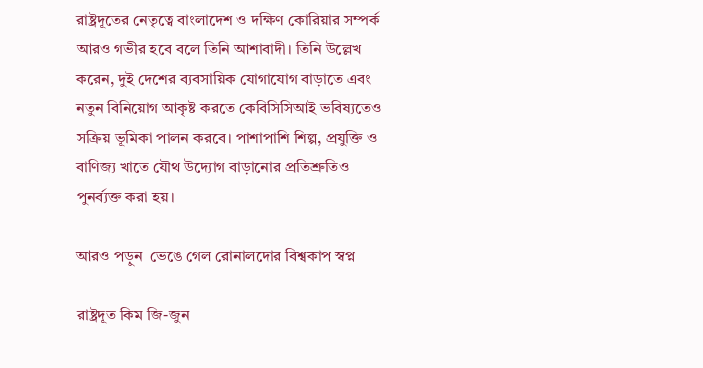রাষ্ট্রদূতের নেতৃত্বে বাংলাদেশ ও দক্ষিণ কোরিয়ার সম্পর্ক আরও গভীর হবে বলে তিনি আশাবাদী। তিনি উল্লেখ করেন, দুই দেশের ব্যবসায়িক যোগাযোগ বাড়াতে এবং নতুন বিনিয়োগ আকৃষ্ট করতে কেবিসিসিআই ভবিষ্যতেও সক্রিয় ভূমিকা পালন করবে। পাশাপাশি শিল্প, প্রযুক্তি ও বাণিজ্য খাতে যৌথ উদ্যোগ বাড়ানোর প্রতিশ্রুতিও পুনর্ব্যক্ত করা হয়।

আরও পড়ুন  ভেঙে গেল রোনালদোর বিশ্বকাপ স্বপ্ন

রাষ্ট্রদূত কিম জি-জুন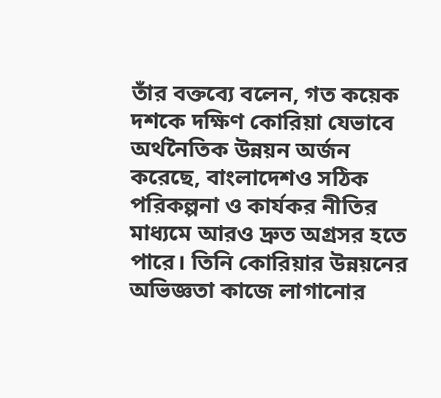তাঁর বক্তব্যে বলেন, গত কয়েক দশকে দক্ষিণ কোরিয়া যেভাবে অর্থনৈতিক উন্নয়ন অর্জন করেছে, বাংলাদেশও সঠিক পরিকল্পনা ও কার্যকর নীতির মাধ্যমে আরও দ্রুত অগ্রসর হতে পারে। তিনি কোরিয়ার উন্নয়নের অভিজ্ঞতা কাজে লাগানোর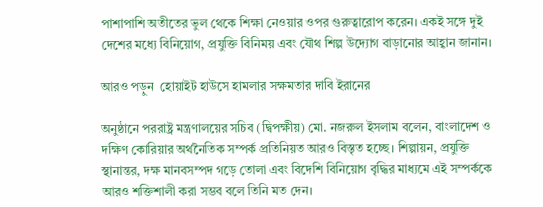পাশাপাশি অতীতের ভুল থেকে শিক্ষা নেওয়ার ওপর গুরুত্বারোপ করেন। একই সঙ্গে দুই দেশের মধ্যে বিনিয়োগ, প্রযুক্তি বিনিময় এবং যৌথ শিল্প উদ্যোগ বাড়ানোর আহ্বান জানান।

আরও পড়ুন  হোয়াইট হাউসে হামলার সক্ষমতার দাবি ইরানের

অনুষ্ঠানে পররাষ্ট্র মন্ত্রণালয়ের সচিব (দ্বিপক্ষীয়) মো. নজরুল ইসলাম বলেন, বাংলাদেশ ও দক্ষিণ কোরিয়ার অর্থনৈতিক সম্পর্ক প্রতিনিয়ত আরও বিস্তৃত হচ্ছে। শিল্পায়ন, প্রযুক্তি স্থানান্তর, দক্ষ মানবসম্পদ গড়ে তোলা এবং বিদেশি বিনিয়োগ বৃদ্ধির মাধ্যমে এই সম্পর্ককে আরও শক্তিশালী করা সম্ভব বলে তিনি মত দেন।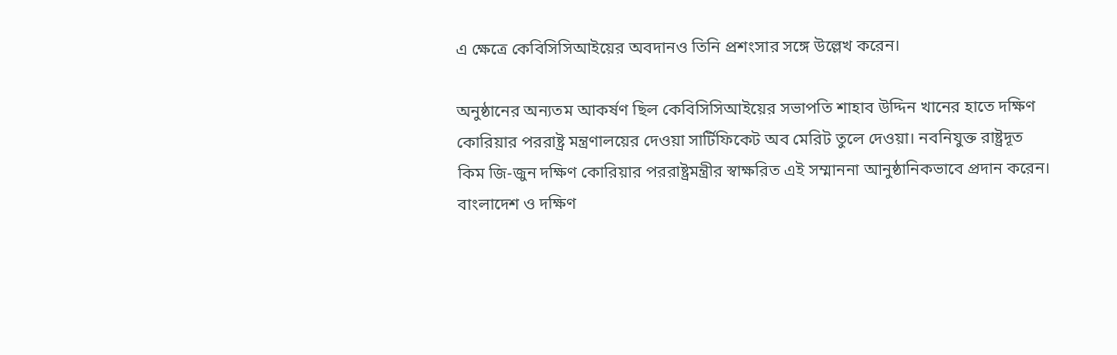এ ক্ষেত্রে কেবিসিসিআইয়ের অবদানও তিনি প্রশংসার সঙ্গে উল্লেখ করেন।

অনুষ্ঠানের অন্যতম আকর্ষণ ছিল কেবিসিসিআইয়ের সভাপতি শাহাব উদ্দিন খানের হাতে দক্ষিণ কোরিয়ার পররাষ্ট্র মন্ত্রণালয়ের দেওয়া সার্টিফিকেট অব মেরিট তুলে দেওয়া। নবনিযুক্ত রাষ্ট্রদূত কিম জি-জুন দক্ষিণ কোরিয়ার পররাষ্ট্রমন্ত্রীর স্বাক্ষরিত এই সম্মাননা আনুষ্ঠানিকভাবে প্রদান করেন। বাংলাদেশ ও দক্ষিণ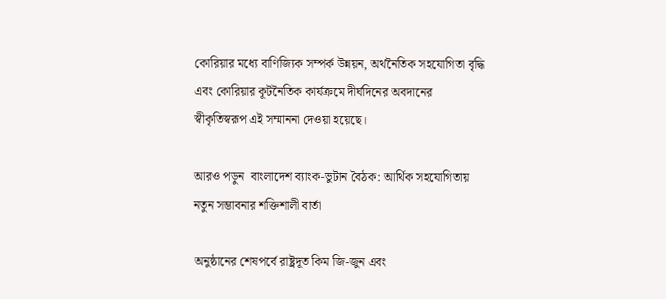কোরিয়ার মধ্যে বাণিজ্যিক সম্পর্ক উন্নয়ন, অর্থনৈতিক সহযোগিতা বৃদ্ধি এবং কোরিয়ার কূটনৈতিক কার্যক্রমে দীর্ঘদিনের অবদানের স্বীকৃতিস্বরূপ এই সম্মাননা দেওয়া হয়েছে।

আরও পড়ুন  বাংলাদেশ ব্যাংক-ভুটান বৈঠক: আর্থিক সহযোগিতায় নতুন সম্ভাবনার শক্তিশালী বার্তা

অনুষ্ঠানের শেষপর্বে রাষ্ট্রদূত কিম জি-জুন এবং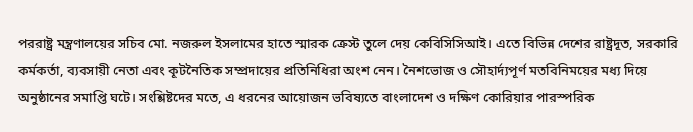পররাষ্ট্র মন্ত্রণালয়ের সচিব মো. নজরুল ইসলামের হাতে স্মারক ক্রেস্ট তুলে দেয় কেবিসিসিআই। এতে বিভিন্ন দেশের রাষ্ট্রদূত, সরকারি কর্মকর্তা, ব্যবসায়ী নেতা এবং কূটনৈতিক সম্প্রদায়ের প্রতিনিধিরা অংশ নেন। নৈশভোজ ও সৌহার্দ্যপূর্ণ মতবিনিময়ের মধ্য দিয়ে অনুষ্ঠানের সমাপ্তি ঘটে। সংশ্লিষ্টদের মতে, এ ধরনের আয়োজন ভবিষ্যতে বাংলাদেশ ও দক্ষিণ কোরিয়ার পারস্পরিক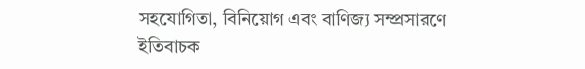সহযোগিতা, বিনিয়োগ এবং বাণিজ্য সম্প্রসারণে ইতিবাচক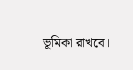ভূমিকা রাখবে।